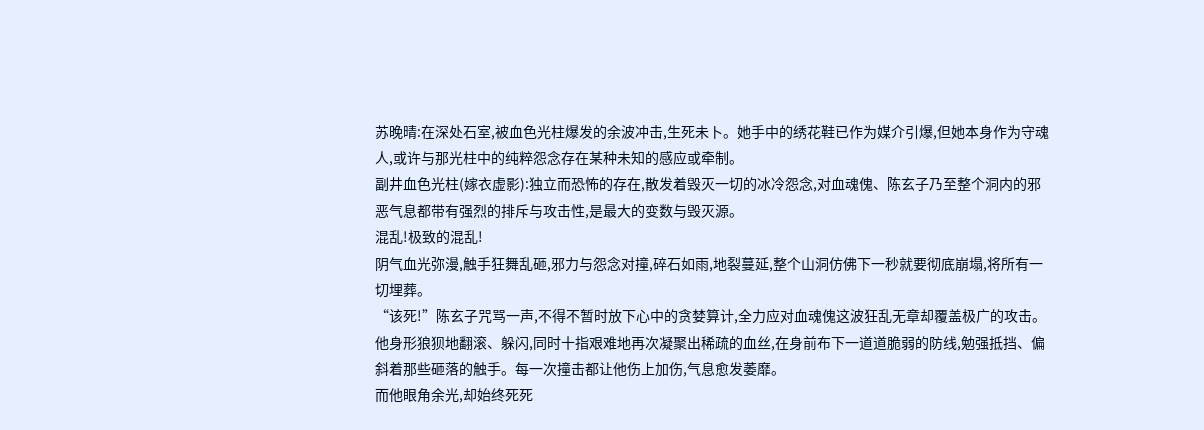苏晚晴:在深处石室,被血色光柱爆发的余波冲击,生死未卜。她手中的绣花鞋已作为媒介引爆,但她本身作为守魂人,或许与那光柱中的纯粹怨念存在某种未知的感应或牵制。
副井血色光柱(嫁衣虚影):独立而恐怖的存在,散发着毁灭一切的冰冷怨念,对血魂傀、陈玄子乃至整个洞内的邪恶气息都带有强烈的排斥与攻击性,是最大的变数与毁灭源。
混乱!极致的混乱!
阴气血光弥漫,触手狂舞乱砸,邪力与怨念对撞,碎石如雨,地裂蔓延,整个山洞仿佛下一秒就要彻底崩塌,将所有一切埋葬。
“该死!”陈玄子咒骂一声,不得不暂时放下心中的贪婪算计,全力应对血魂傀这波狂乱无章却覆盖极广的攻击。他身形狼狈地翻滚、躲闪,同时十指艰难地再次凝聚出稀疏的血丝,在身前布下一道道脆弱的防线,勉强抵挡、偏斜着那些砸落的触手。每一次撞击都让他伤上加伤,气息愈发萎靡。
而他眼角余光,却始终死死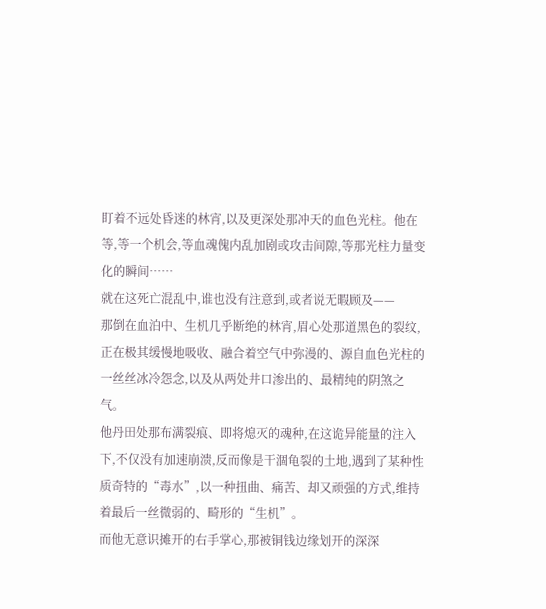盯着不远处昏迷的林宵,以及更深处那冲天的血色光柱。他在等,等一个机会,等血魂傀内乱加剧或攻击间隙,等那光柱力量变化的瞬间……
就在这死亡混乱中,谁也没有注意到,或者说无暇顾及——
那倒在血泊中、生机几乎断绝的林宵,眉心处那道黑色的裂纹,正在极其缓慢地吸收、融合着空气中弥漫的、源自血色光柱的一丝丝冰冷怨念,以及从两处井口渗出的、最精纯的阴煞之气。
他丹田处那布满裂痕、即将熄灭的魂种,在这诡异能量的注入下,不仅没有加速崩溃,反而像是干涸龟裂的土地,遇到了某种性质奇特的“毒水”,以一种扭曲、痛苦、却又顽强的方式,维持着最后一丝微弱的、畸形的“生机”。
而他无意识摊开的右手掌心,那被铜钱边缘划开的深深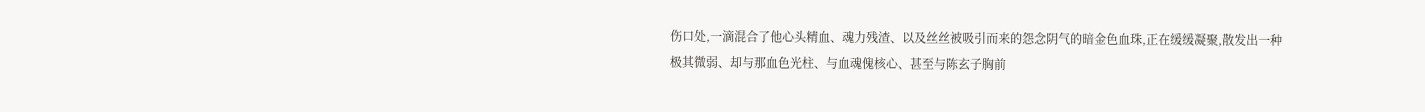伤口处,一滴混合了他心头精血、魂力残渣、以及丝丝被吸引而来的怨念阴气的暗金色血珠,正在缓缓凝聚,散发出一种极其微弱、却与那血色光柱、与血魂傀核心、甚至与陈玄子胸前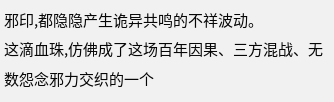邪印,都隐隐产生诡异共鸣的不祥波动。
这滴血珠,仿佛成了这场百年因果、三方混战、无数怨念邪力交织的一个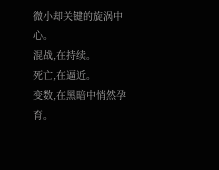微小却关键的旋涡中心。
混战,在持续。
死亡,在逼近。
变数,在黑暗中悄然孕育。